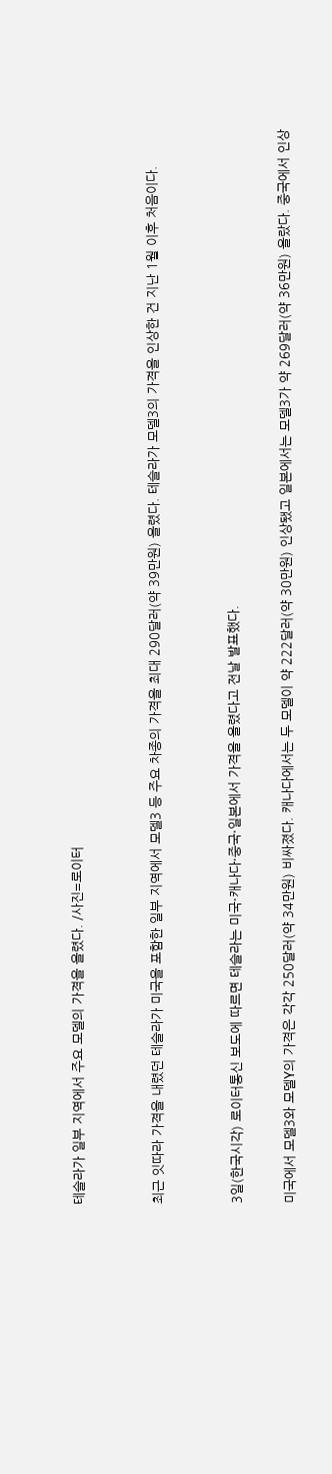테슬라가 일부 지역에서 주요 모델의 가격을 올렸다. /사진=로이터


최근 잇따라 가격을 내렸던 테슬라가 미국을 포함한 일부 지역에서 모델3 등 주요 차종의 가격을 최대 290달러(약 39만원) 올렸다. 테슬라가 모델3의 가격을 인상한 건 지난 1월 이후 처음이다.


3일(한국시각) 로이터통신 보도에 따르면 테슬라는 미국·캐나다·중국·일본에서 가격을 올렸다고 전날 발표했다.

미국에서 모델3와 모델Y의 가격은 각각 250달러(약 34만원) 비싸졌다. 캐나다에서는 두 모델이 약 222달러(약 30만원) 인상됐고 일본에서는 모델3가 약 269달러(약 36만원) 올랐다. 중국에서 인상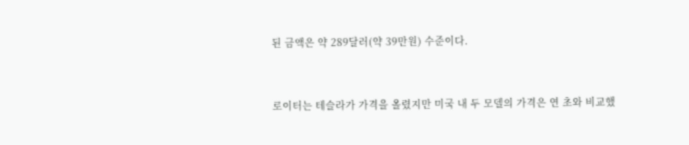된 금액은 약 289달러(약 39만원) 수준이다.


로이터는 테슬라가 가격을 올렸지만 미국 내 두 모델의 가격은 연 초와 비교했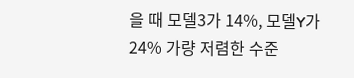을 때 모델3가 14%, 모델Y가 24% 가량 저렴한 수준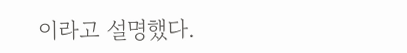이라고 설명했다.